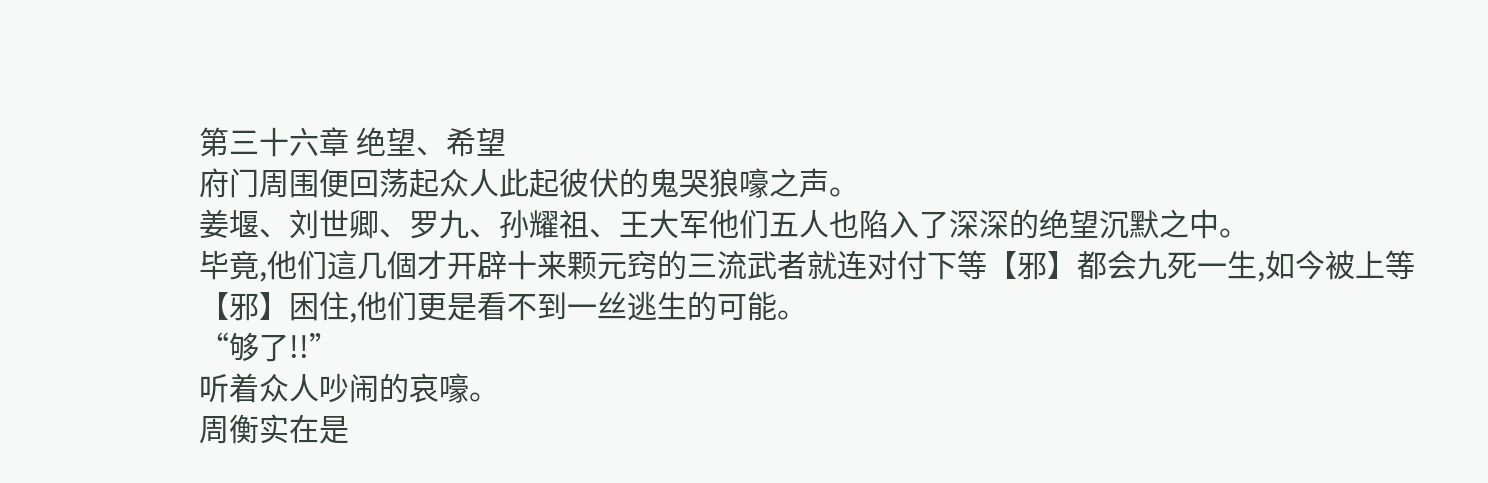第三十六章 绝望、希望
府门周围便回荡起众人此起彼伏的鬼哭狼嚎之声。
姜堰、刘世卿、罗九、孙耀祖、王大军他们五人也陷入了深深的绝望沉默之中。
毕竟,他们這几個才开辟十来颗元窍的三流武者就连对付下等【邪】都会九死一生,如今被上等【邪】困住,他们更是看不到一丝逃生的可能。
“够了!!”
听着众人吵闹的哀嚎。
周衡实在是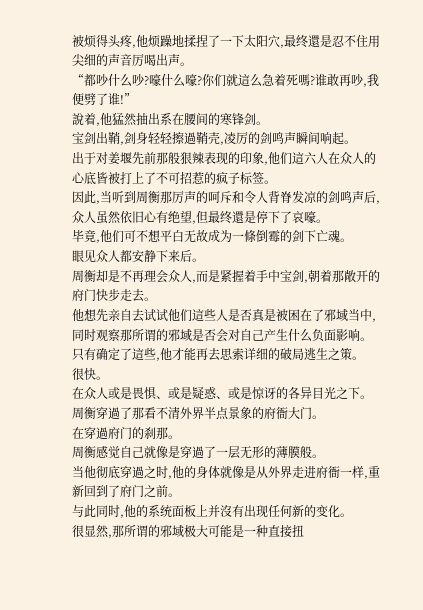被烦得头疼,他烦躁地揉捏了一下太阳穴,最终還是忍不住用尖细的声音厉喝出声。
“都吵什么吵?嚎什么嚎?你们就這么急着死嗎?谁敢再吵,我便劈了谁!”
說着,他猛然抽出系在腰间的寒锋剑。
宝剑出鞘,剑身轻轻擦過鞘壳,凌厉的剑鸣声瞬间响起。
出于对姜堰先前那般狠辣表现的印象,他们這六人在众人的心底皆被打上了不可招惹的疯子标签。
因此,当听到周衡那厉声的呵斥和令人背脊发凉的剑鸣声后,众人虽然依旧心有绝望,但最终還是停下了哀嚎。
毕竟,他们可不想平白无故成为一條倒霉的剑下亡魂。
眼见众人都安静下来后。
周衡却是不再理会众人,而是紧握着手中宝剑,朝着那敞开的府门快步走去。
他想先亲自去试试他们這些人是否真是被困在了邪域当中,同时观察那所谓的邪域是否会对自己产生什么负面影响。
只有确定了這些,他才能再去思索详细的破局逃生之策。
很快。
在众人或是畏惧、或是疑惑、或是惊讶的各异目光之下。
周衡穿過了那看不清外界半点景象的府衙大门。
在穿過府门的刹那。
周衡感觉自己就像是穿過了一层无形的薄膜般。
当他彻底穿過之时,他的身体就像是从外界走进府衙一样,重新回到了府门之前。
与此同时,他的系统面板上并沒有出现任何新的变化。
很显然,那所谓的邪域极大可能是一种直接扭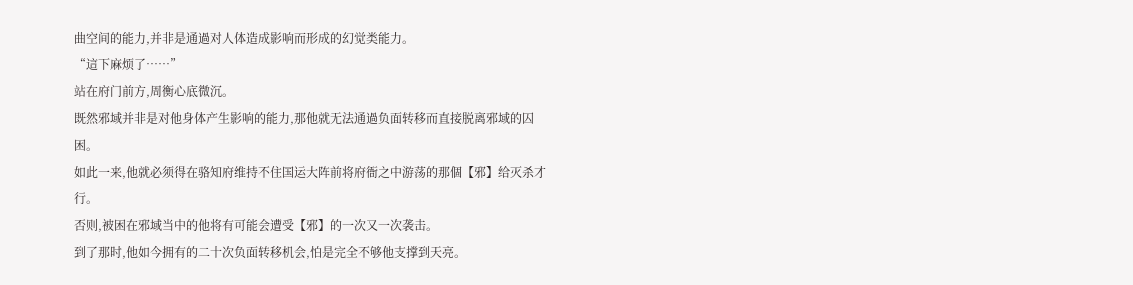曲空间的能力,并非是通過对人体造成影响而形成的幻觉类能力。
“這下麻烦了……”
站在府门前方,周衡心底微沉。
既然邪域并非是对他身体产生影响的能力,那他就无法通過负面转移而直接脱离邪域的囚困。
如此一来,他就必须得在骆知府维持不住国运大阵前将府衙之中游荡的那個【邪】给灭杀才行。
否则,被困在邪域当中的他将有可能会遭受【邪】的一次又一次袭击。
到了那时,他如今拥有的二十次负面转移机会,怕是完全不够他支撑到天亮。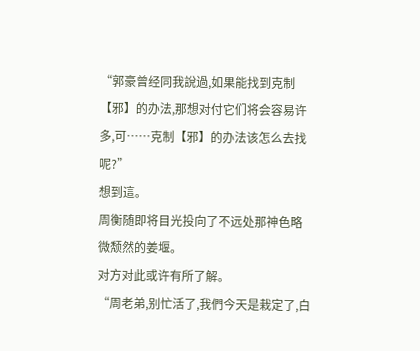“郭豪曾经同我說過,如果能找到克制【邪】的办法,那想对付它们将会容易许多,可……克制【邪】的办法该怎么去找呢?”
想到這。
周衡随即将目光投向了不远处那神色略微颓然的姜堰。
对方对此或许有所了解。
“周老弟,别忙活了,我們今天是栽定了,白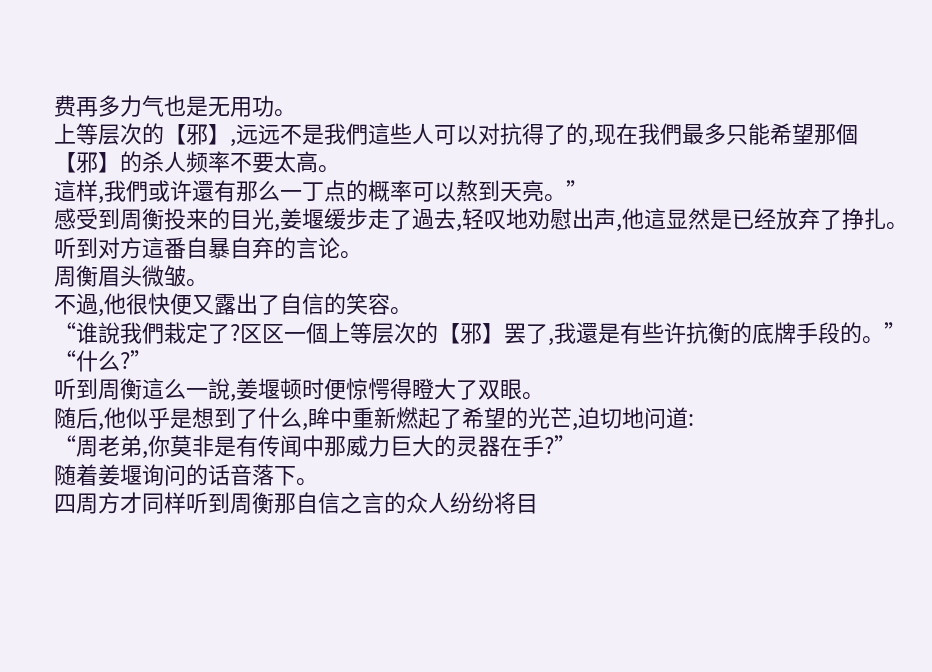费再多力气也是无用功。
上等层次的【邪】,远远不是我們這些人可以对抗得了的,现在我們最多只能希望那個【邪】的杀人频率不要太高。
這样,我們或许還有那么一丁点的概率可以熬到天亮。”
感受到周衡投来的目光,姜堰缓步走了過去,轻叹地劝慰出声,他這显然是已经放弃了挣扎。
听到对方這番自暴自弃的言论。
周衡眉头微皱。
不過,他很快便又露出了自信的笑容。
“谁說我們栽定了?区区一個上等层次的【邪】罢了,我還是有些许抗衡的底牌手段的。”
“什么?”
听到周衡這么一說,姜堰顿时便惊愕得瞪大了双眼。
随后,他似乎是想到了什么,眸中重新燃起了希望的光芒,迫切地问道:
“周老弟,你莫非是有传闻中那威力巨大的灵器在手?”
随着姜堰询问的话音落下。
四周方才同样听到周衡那自信之言的众人纷纷将目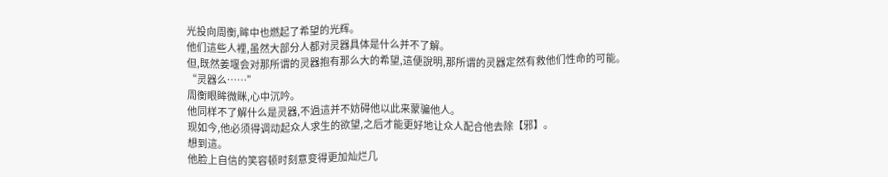光投向周衡,眸中也燃起了希望的光辉。
他们這些人裡,虽然大部分人都对灵器具体是什么并不了解。
但,既然姜堰会对那所谓的灵器抱有那么大的希望,這便說明,那所谓的灵器定然有救他们性命的可能。
“灵器么……”
周衡眼眸微眯,心中沉吟。
他同样不了解什么是灵器,不過這并不妨碍他以此来蒙骗他人。
现如今,他必须得调动起众人求生的欲望,之后才能更好地让众人配合他去除【邪】。
想到這。
他脸上自信的笑容顿时刻意变得更加灿烂几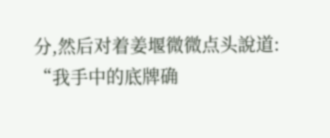分,然后对着姜堰微微点头說道:
“我手中的底牌确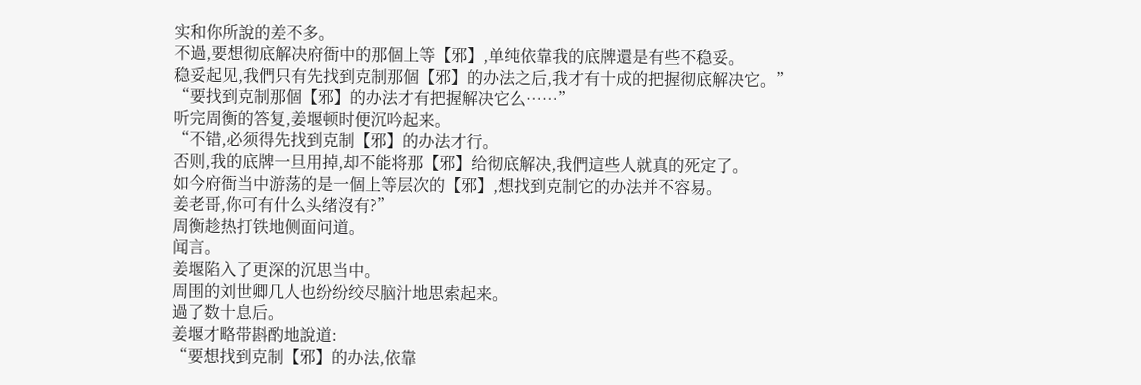实和你所說的差不多。
不過,要想彻底解决府衙中的那個上等【邪】,单纯依靠我的底牌還是有些不稳妥。
稳妥起见,我們只有先找到克制那個【邪】的办法之后,我才有十成的把握彻底解决它。”
“要找到克制那個【邪】的办法才有把握解决它么……”
听完周衡的答复,姜堰顿时便沉吟起来。
“不错,必须得先找到克制【邪】的办法才行。
否则,我的底牌一旦用掉,却不能将那【邪】给彻底解决,我們這些人就真的死定了。
如今府衙当中游荡的是一個上等层次的【邪】,想找到克制它的办法并不容易。
姜老哥,你可有什么头绪沒有?”
周衡趁热打铁地侧面问道。
闻言。
姜堰陷入了更深的沉思当中。
周围的刘世卿几人也纷纷绞尽脑汁地思索起来。
過了数十息后。
姜堰才略带斟酌地說道:
“要想找到克制【邪】的办法,依靠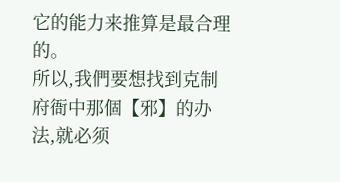它的能力来推算是最合理的。
所以,我們要想找到克制府衙中那個【邪】的办法,就必须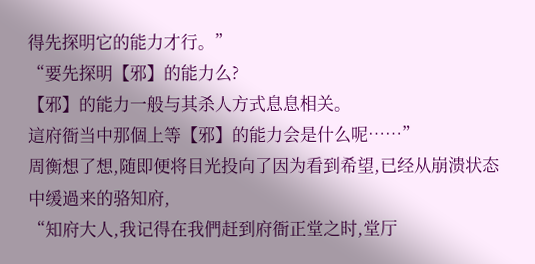得先探明它的能力才行。”
“要先探明【邪】的能力么?
【邪】的能力一般与其杀人方式息息相关。
這府衙当中那個上等【邪】的能力会是什么呢……”
周衡想了想,随即便将目光投向了因为看到希望,已经从崩溃状态中缓過来的骆知府,
“知府大人,我记得在我們赶到府衙正堂之时,堂厅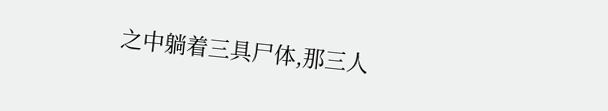之中躺着三具尸体,那三人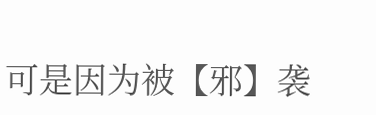可是因为被【邪】袭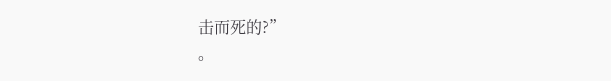击而死的?”
。